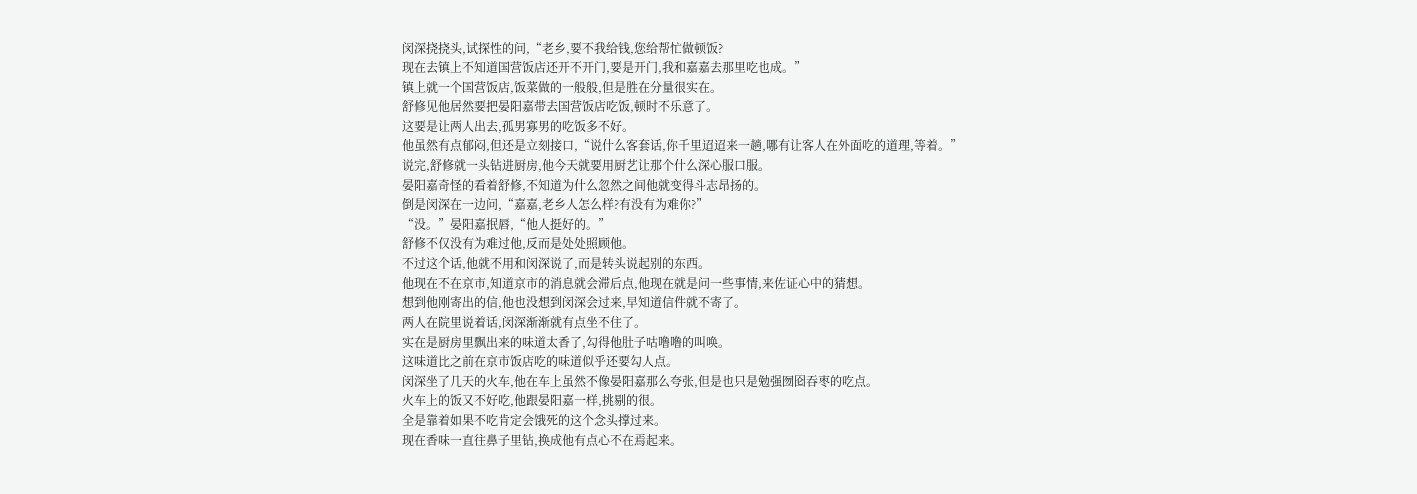闵深挠挠头,试探性的问,“老乡,要不我给钱,您给帮忙做顿饭?
现在去镇上不知道国营饭店还开不开门,要是开门,我和嘉嘉去那里吃也成。”
镇上就一个国营饭店,饭菜做的一般般,但是胜在分量很实在。
舒修见他居然要把晏阳嘉带去国营饭店吃饭,顿时不乐意了。
这要是让两人出去,孤男寡男的吃饭多不好。
他虽然有点郁闷,但还是立刻接口,“说什么客套话,你千里迢迢来一趟,哪有让客人在外面吃的道理,等着。”
说完,舒修就一头钻进厨房,他今天就要用厨艺让那个什么深心服口服。
晏阳嘉奇怪的看着舒修,不知道为什么忽然之间他就变得斗志昂扬的。
倒是闵深在一边问,“嘉嘉,老乡人怎么样?有没有为难你?”
“没。”晏阳嘉抿唇,“他人挺好的。”
舒修不仅没有为难过他,反而是处处照顾他。
不过这个话,他就不用和闵深说了,而是转头说起别的东西。
他现在不在京市,知道京市的消息就会滞后点,他现在就是问一些事情,来佐证心中的猜想。
想到他刚寄出的信,他也没想到闵深会过来,早知道信件就不寄了。
两人在院里说着话,闵深渐渐就有点坐不住了。
实在是厨房里飘出来的味道太香了,勾得他肚子咕噜噜的叫唤。
这味道比之前在京市饭店吃的味道似乎还要勾人点。
闵深坐了几天的火车,他在车上虽然不像晏阳嘉那么夸张,但是也只是勉强囫囵吞枣的吃点。
火车上的饭又不好吃,他跟晏阳嘉一样,挑剔的很。
全是靠着如果不吃肯定会饿死的这个念头撑过来。
现在香味一直往鼻子里钻,换成他有点心不在焉起来。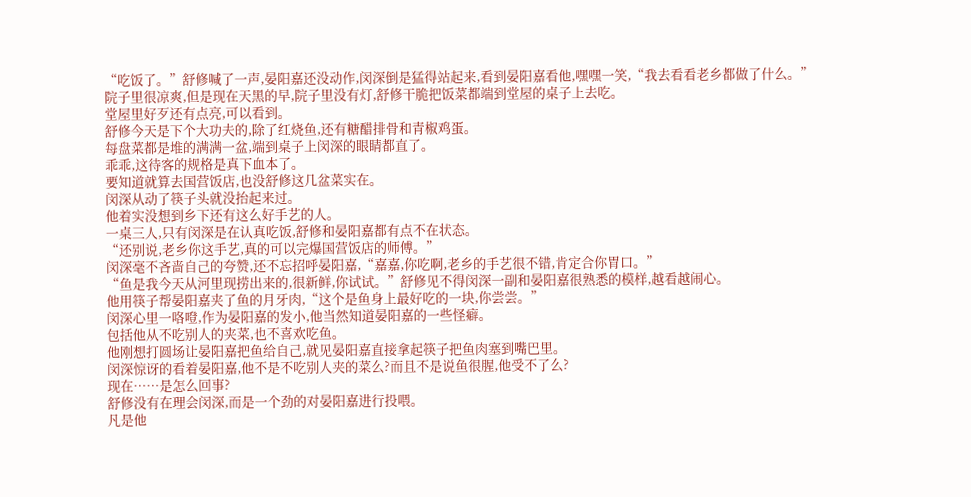“吃饭了。”舒修喊了一声,晏阳嘉还没动作,闵深倒是猛得站起来,看到晏阳嘉看他,嘿嘿一笑,“我去看看老乡都做了什么。”
院子里很凉爽,但是现在天黑的早,院子里没有灯,舒修干脆把饭菜都端到堂屋的桌子上去吃。
堂屋里好歹还有点亮,可以看到。
舒修今天是下个大功夫的,除了红烧鱼,还有糖醋排骨和青椒鸡蛋。
每盘菜都是堆的满满一盆,端到桌子上闵深的眼睛都直了。
乖乖,这待客的规格是真下血本了。
要知道就算去国营饭店,也没舒修这几盆菜实在。
闵深从动了筷子头就没抬起来过。
他着实没想到乡下还有这么好手艺的人。
一桌三人,只有闵深是在认真吃饭,舒修和晏阳嘉都有点不在状态。
“还别说,老乡你这手艺,真的可以完爆国营饭店的师傅。”
闵深毫不吝啬自己的夸赞,还不忘招呼晏阳嘉,“嘉嘉,你吃啊,老乡的手艺很不错,肯定合你胃口。”
“鱼是我今天从河里现捞出来的,很新鲜,你试试。”舒修见不得闵深一副和晏阳嘉很熟悉的模样,越看越闹心。
他用筷子帮晏阳嘉夹了鱼的月牙肉,“这个是鱼身上最好吃的一块,你尝尝。”
闵深心里一咯噔,作为晏阳嘉的发小,他当然知道晏阳嘉的一些怪癖。
包括他从不吃别人的夹菜,也不喜欢吃鱼。
他刚想打圆场让晏阳嘉把鱼给自己,就见晏阳嘉直接拿起筷子把鱼肉塞到嘴巴里。
闵深惊讶的看着晏阳嘉,他不是不吃别人夹的菜么?而且不是说鱼很腥,他受不了么?
现在……是怎么回事?
舒修没有在理会闵深,而是一个劲的对晏阳嘉进行投喂。
凡是他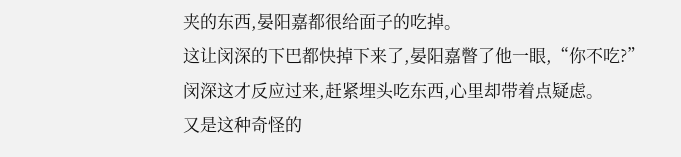夹的东西,晏阳嘉都很给面子的吃掉。
这让闵深的下巴都快掉下来了,晏阳嘉瞥了他一眼,“你不吃?”
闵深这才反应过来,赶紧埋头吃东西,心里却带着点疑虑。
又是这种奇怪的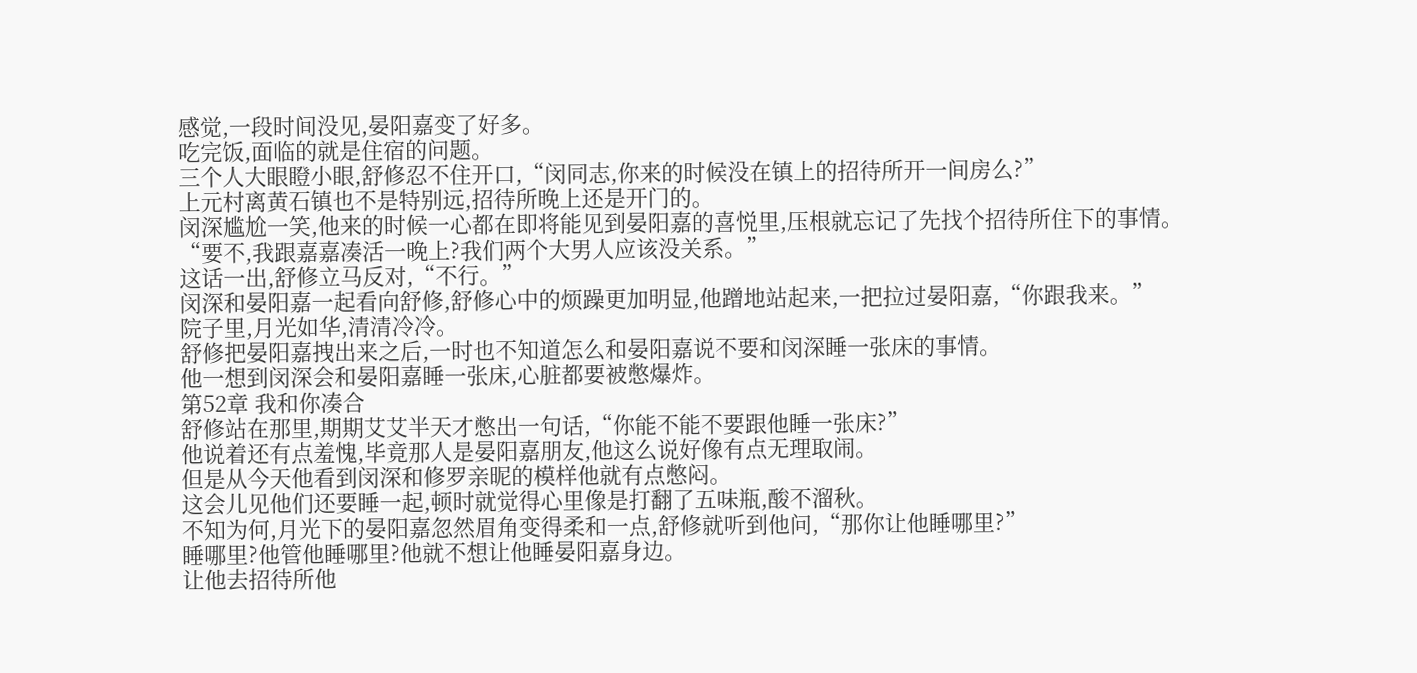感觉,一段时间没见,晏阳嘉变了好多。
吃完饭,面临的就是住宿的问题。
三个人大眼瞪小眼,舒修忍不住开口,“闵同志,你来的时候没在镇上的招待所开一间房么?”
上元村离黄石镇也不是特别远,招待所晚上还是开门的。
闵深尴尬一笑,他来的时候一心都在即将能见到晏阳嘉的喜悦里,压根就忘记了先找个招待所住下的事情。
“要不,我跟嘉嘉凑活一晚上?我们两个大男人应该没关系。”
这话一出,舒修立马反对,“不行。”
闵深和晏阳嘉一起看向舒修,舒修心中的烦躁更加明显,他蹭地站起来,一把拉过晏阳嘉,“你跟我来。”
院子里,月光如华,清清冷冷。
舒修把晏阳嘉拽出来之后,一时也不知道怎么和晏阳嘉说不要和闵深睡一张床的事情。
他一想到闵深会和晏阳嘉睡一张床,心脏都要被憋爆炸。
第52章 我和你凑合
舒修站在那里,期期艾艾半天才憋出一句话,“你能不能不要跟他睡一张床?”
他说着还有点羞愧,毕竟那人是晏阳嘉朋友,他这么说好像有点无理取闹。
但是从今天他看到闵深和修罗亲昵的模样他就有点憋闷。
这会儿见他们还要睡一起,顿时就觉得心里像是打翻了五味瓶,酸不溜秋。
不知为何,月光下的晏阳嘉忽然眉角变得柔和一点,舒修就听到他问,“那你让他睡哪里?”
睡哪里?他管他睡哪里?他就不想让他睡晏阳嘉身边。
让他去招待所他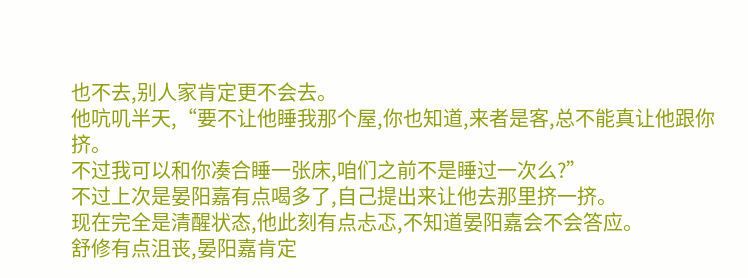也不去,别人家肯定更不会去。
他吭叽半天,“要不让他睡我那个屋,你也知道,来者是客,总不能真让他跟你挤。
不过我可以和你凑合睡一张床,咱们之前不是睡过一次么?”
不过上次是晏阳嘉有点喝多了,自己提出来让他去那里挤一挤。
现在完全是清醒状态,他此刻有点忐忑,不知道晏阳嘉会不会答应。
舒修有点沮丧,晏阳嘉肯定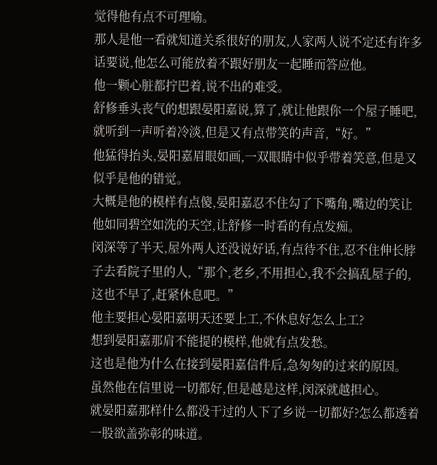觉得他有点不可理喻。
那人是他一看就知道关系很好的朋友,人家两人说不定还有许多话要说,他怎么可能放着不跟好朋友一起睡而答应他。
他一颗心脏都拧巴着,说不出的难受。
舒修垂头丧气的想跟晏阳嘉说,算了,就让他跟你一个屋子睡吧,就听到一声听着冷淡,但是又有点带笑的声音,“好。”
他猛得抬头,晏阳嘉眉眼如画,一双眼睛中似乎带着笑意,但是又似乎是他的错觉。
大概是他的模样有点傻,晏阳嘉忍不住勾了下嘴角,嘴边的笑让他如同碧空如洗的天空,让舒修一时看的有点发痴。
闵深等了半天,屋外两人还没说好话,有点待不住,忍不住伸长脖子去看院子里的人,“那个,老乡,不用担心,我不会搞乱屋子的,这也不早了,赶紧休息吧。”
他主要担心晏阳嘉明天还要上工,不休息好怎么上工?
想到晏阳嘉那肩不能提的模样,他就有点发愁。
这也是他为什么在接到晏阳嘉信件后,急匆匆的过来的原因。
虽然他在信里说一切都好,但是越是这样,闵深就越担心。
就晏阳嘉那样什么都没干过的人下了乡说一切都好?怎么都透着一股欲盖弥彰的味道。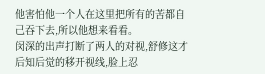他害怕他一个人在这里把所有的苦都自己吞下去,所以他想来看看。
闵深的出声打断了两人的对视,舒修这才后知后觉的移开视线,脸上忍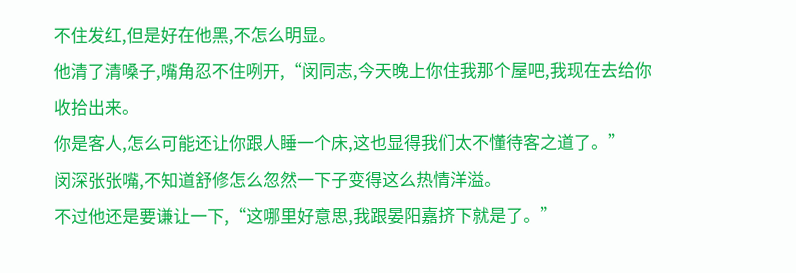不住发红,但是好在他黑,不怎么明显。
他清了清嗓子,嘴角忍不住咧开,“闵同志,今天晚上你住我那个屋吧,我现在去给你收拾出来。
你是客人,怎么可能还让你跟人睡一个床,这也显得我们太不懂待客之道了。”
闵深张张嘴,不知道舒修怎么忽然一下子变得这么热情洋溢。
不过他还是要谦让一下,“这哪里好意思,我跟晏阳嘉挤下就是了。”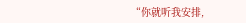“你就听我安排,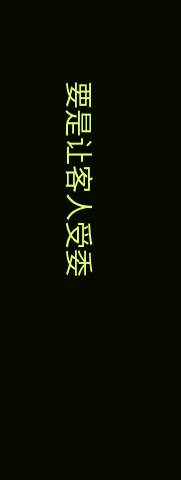要是让客人受委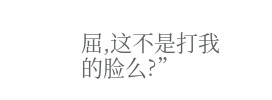屈,这不是打我的脸么?”